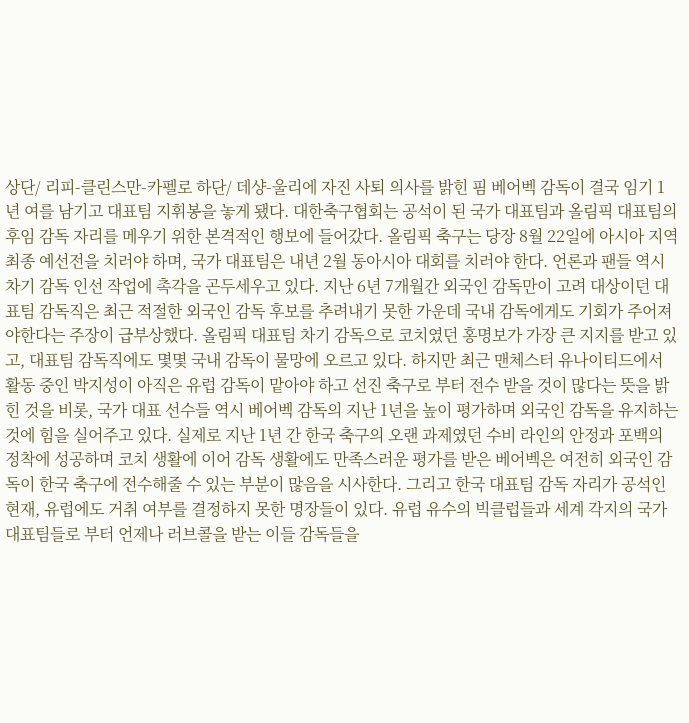상단/ 리피-클린스만-카펠로 하단/ 데샹-울리에 자진 사퇴 의사를 밝힌 핌 베어벡 감독이 결국 임기 1년 여를 남기고 대표팀 지휘봉을 놓게 됐다. 대한축구협회는 공석이 된 국가 대표팀과 올림픽 대표팀의 후임 감독 자리를 메우기 위한 본격적인 행보에 들어갔다. 올림픽 축구는 당장 8월 22일에 아시아 지역 최종 예선전을 치러야 하며, 국가 대표팀은 내년 2월 동아시아 대회를 치러야 한다. 언론과 팬들 역시 차기 감독 인선 작업에 촉각을 곤두세우고 있다. 지난 6년 7개월간 외국인 감독만이 고려 대상이던 대표팀 감독직은 최근 적절한 외국인 감독 후보를 추려내기 못한 가운데 국내 감독에게도 기회가 주어져야한다는 주장이 급부상했다. 올림픽 대표팀 차기 감독으로 코치였던 홍명보가 가장 큰 지지를 받고 있고, 대표팀 감독직에도 몇몇 국내 감독이 물망에 오르고 있다. 하지만 최근 맨체스터 유나이티드에서 활동 중인 박지성이 아직은 유럽 감독이 맡아야 하고 선진 축구로 부터 전수 받을 것이 많다는 뜻을 밝힌 것을 비롯, 국가 대표 선수들 역시 베어벡 감독의 지난 1년을 높이 평가하며 외국인 감독을 유지하는 것에 힘을 실어주고 있다. 실제로 지난 1년 간 한국 축구의 오랜 과제였던 수비 라인의 안정과 포백의 정착에 성공하며 코치 생활에 이어 감독 생활에도 만족스러운 평가를 받은 베어벡은 여전히 외국인 감독이 한국 축구에 전수해줄 수 있는 부분이 많음을 시사한다. 그리고 한국 대표팀 감독 자리가 공석인 현재, 유럽에도 거취 여부를 결정하지 못한 명장들이 있다. 유럽 유수의 빅클럽들과 세계 각지의 국가 대표팀들로 부터 언제나 러브콜을 받는 이들 감독들을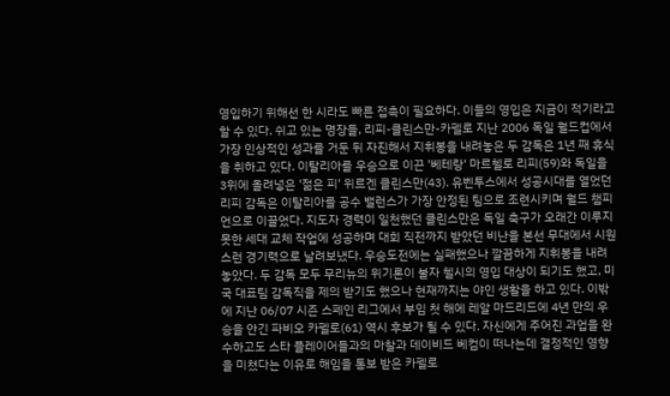영입하기 위해선 한 시라도 빠른 접촉이 필요하다. 이들의 영입은 지금이 적기라고 할 수 있다. 쉬고 있는 명장들, 리피-클린스만-카펠로 지난 2006 독일 월드컵에서 가장 인상적인 성과를 거둔 뒤 자진해서 지휘봉을 내려놓은 두 감독은 1년 째 휴식을 취하고 있다. 이탈리아를 우승으로 이끈 '베테랑' 마르첼로 리피(59)와 독일을 3위에 올려넣은 '젊은 피' 위르겐 클린스만(43). 유벤투스에서 성공시대를 열었던 리피 감독은 이탈리아를 공수 밸런스가 가장 안정된 팀으로 조련시키며 월드 챔피언으로 이끌었다. 지도자 경력이 일천했던 클린스만은 독일 축구가 오래간 이루지 못한 세대 교체 작업에 성공하며 대회 직전까지 받았던 비난을 본선 무대에서 시원스런 경기력으로 날려보냈다. 우승도전에는 실패했으나 깔끔하게 지휘봉을 내려놓았다. 두 감독 모두 무리뉴의 위기론이 불자 첼시의 영입 대상이 되기도 했고, 미국 대표팀 감독직을 제의 받기도 했으나 현재까지는 야인 생활을 하고 있다. 이밖에 지난 06/07 시즌 스페인 리그에서 부임 첫 해에 레알 마드리드에 4년 만의 우승을 안긴 파비오 카펠로(61) 역시 후보가 될 수 있다. 자신에게 주어진 과업을 완수하고도 스타 플레이어들과의 마찰과 데이비드 베컴이 떠나는데 결정적인 영향을 미쳤다는 이유로 해임을 통보 받은 카펠로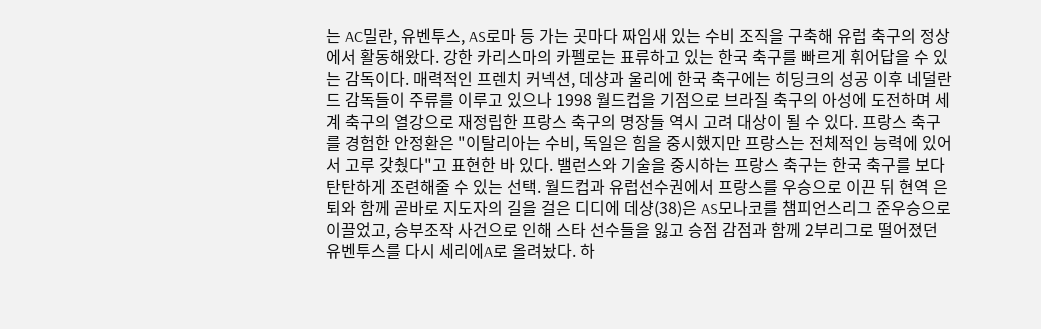는 AC밀란, 유벤투스, AS로마 등 가는 곳마다 짜임새 있는 수비 조직을 구축해 유럽 축구의 정상에서 활동해왔다. 강한 카리스마의 카펠로는 표류하고 있는 한국 축구를 빠르게 휘어답을 수 있는 감독이다. 매력적인 프렌치 커넥션, 데샹과 울리에 한국 축구에는 히딩크의 성공 이후 네덜란드 감독들이 주류를 이루고 있으나 1998 월드컵을 기점으로 브라질 축구의 아성에 도전하며 세계 축구의 열강으로 재정립한 프랑스 축구의 명장들 역시 고려 대상이 될 수 있다. 프랑스 축구를 경험한 안정환은 "이탈리아는 수비, 독일은 힘을 중시했지만 프랑스는 전체적인 능력에 있어서 고루 갖췄다"고 표현한 바 있다. 밸런스와 기술을 중시하는 프랑스 축구는 한국 축구를 보다 탄탄하게 조련해줄 수 있는 선택. 월드컵과 유럽선수권에서 프랑스를 우승으로 이끈 뒤 현역 은퇴와 함께 곧바로 지도자의 길을 걸은 디디에 데샹(38)은 AS모나코를 챔피언스리그 준우승으로 이끌었고, 승부조작 사건으로 인해 스타 선수들을 잃고 승점 감점과 함께 2부리그로 떨어졌던 유벤투스를 다시 세리에A로 올려놨다. 하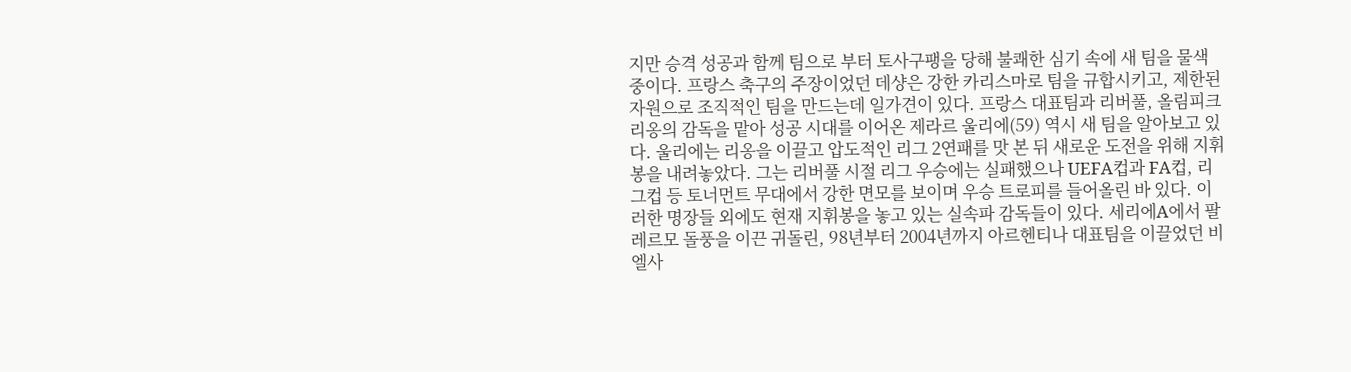지만 승격 성공과 함께 팀으로 부터 토사구팽을 당해 불쾌한 심기 속에 새 팀을 물색 중이다. 프랑스 축구의 주장이었던 데샹은 강한 카리스마로 팀을 규합시키고, 제한된 자원으로 조직적인 팀을 만드는데 일가견이 있다. 프랑스 대표팀과 리버풀, 올림피크 리옹의 감독을 맡아 성공 시대를 이어온 제라르 울리에(59) 역시 새 팀을 알아보고 있다. 울리에는 리옹을 이끌고 압도적인 리그 2연패를 맛 본 뒤 새로운 도전을 위해 지휘봉을 내려놓았다. 그는 리버풀 시절 리그 우승에는 실패했으나 UEFA컵과 FA컵, 리그컵 등 토너먼트 무대에서 강한 면모를 보이며 우승 트로피를 들어올린 바 있다. 이러한 명장들 외에도 현재 지휘봉을 놓고 있는 실속파 감독들이 있다. 세리에A에서 팔레르모 돌풍을 이끈 귀돌린, 98년부터 2004년까지 아르헨티나 대표팀을 이끌었던 비엘사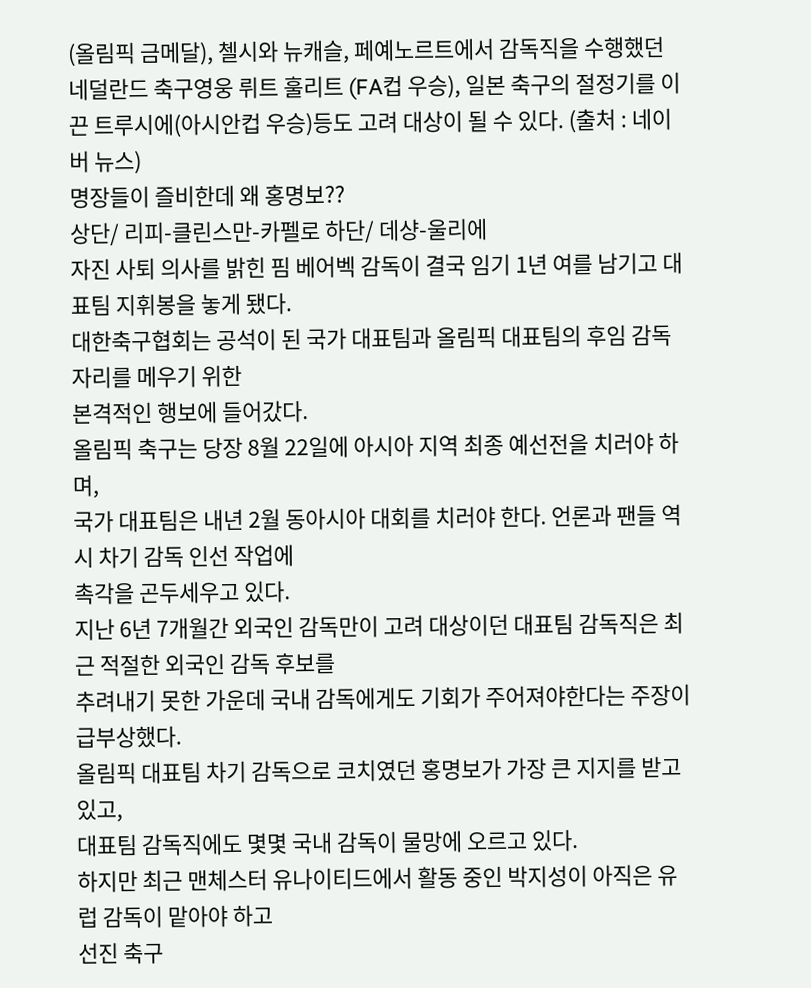(올림픽 금메달), 첼시와 뉴캐슬, 페예노르트에서 감독직을 수행했던 네덜란드 축구영웅 뤼트 훌리트 (FA컵 우승), 일본 축구의 절정기를 이끈 트루시에(아시안컵 우승)등도 고려 대상이 될 수 있다. (출처 : 네이버 뉴스)
명장들이 즐비한데 왜 홍명보??
상단/ 리피-클린스만-카펠로 하단/ 데샹-울리에
자진 사퇴 의사를 밝힌 핌 베어벡 감독이 결국 임기 1년 여를 남기고 대표팀 지휘봉을 놓게 됐다.
대한축구협회는 공석이 된 국가 대표팀과 올림픽 대표팀의 후임 감독 자리를 메우기 위한
본격적인 행보에 들어갔다.
올림픽 축구는 당장 8월 22일에 아시아 지역 최종 예선전을 치러야 하며,
국가 대표팀은 내년 2월 동아시아 대회를 치러야 한다. 언론과 팬들 역시 차기 감독 인선 작업에
촉각을 곤두세우고 있다.
지난 6년 7개월간 외국인 감독만이 고려 대상이던 대표팀 감독직은 최근 적절한 외국인 감독 후보를
추려내기 못한 가운데 국내 감독에게도 기회가 주어져야한다는 주장이 급부상했다.
올림픽 대표팀 차기 감독으로 코치였던 홍명보가 가장 큰 지지를 받고 있고,
대표팀 감독직에도 몇몇 국내 감독이 물망에 오르고 있다.
하지만 최근 맨체스터 유나이티드에서 활동 중인 박지성이 아직은 유럽 감독이 맡아야 하고
선진 축구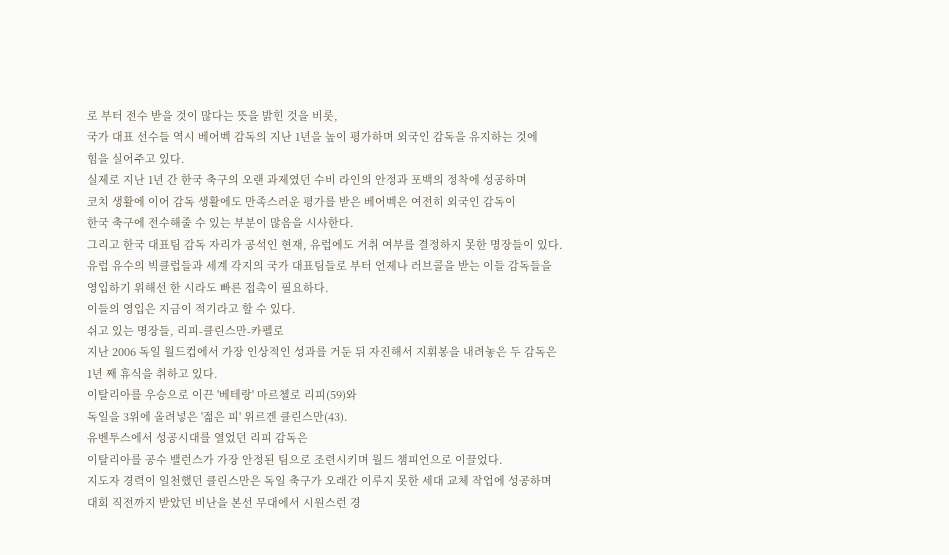로 부터 전수 받을 것이 많다는 뜻을 밝힌 것을 비롯,
국가 대표 선수들 역시 베어벡 감독의 지난 1년을 높이 평가하며 외국인 감독을 유지하는 것에
힘을 실어주고 있다.
실제로 지난 1년 간 한국 축구의 오랜 과제였던 수비 라인의 안정과 포백의 정착에 성공하며
코치 생활에 이어 감독 생활에도 만족스러운 평가를 받은 베어벡은 여전히 외국인 감독이
한국 축구에 전수해줄 수 있는 부분이 많음을 시사한다.
그리고 한국 대표팀 감독 자리가 공석인 현재, 유럽에도 거취 여부를 결정하지 못한 명장들이 있다.
유럽 유수의 빅클럽들과 세계 각지의 국가 대표팀들로 부터 언제나 러브콜을 받는 이들 감독들을
영입하기 위해선 한 시라도 빠른 접촉이 필요하다.
이들의 영입은 지금이 적기라고 할 수 있다.
쉬고 있는 명장들, 리피-클린스만-카펠로
지난 2006 독일 월드컵에서 가장 인상적인 성과를 거둔 뒤 자진해서 지휘봉을 내려놓은 두 감독은
1년 째 휴식을 취하고 있다.
이탈리아를 우승으로 이끈 '베테랑' 마르첼로 리피(59)와
독일을 3위에 올려넣은 '젊은 피' 위르겐 클린스만(43).
유벤투스에서 성공시대를 열었던 리피 감독은
이탈리아를 공수 밸런스가 가장 안정된 팀으로 조련시키며 월드 챔피언으로 이끌었다.
지도자 경력이 일천했던 클린스만은 독일 축구가 오래간 이루지 못한 세대 교체 작업에 성공하며
대회 직전까지 받았던 비난을 본선 무대에서 시원스런 경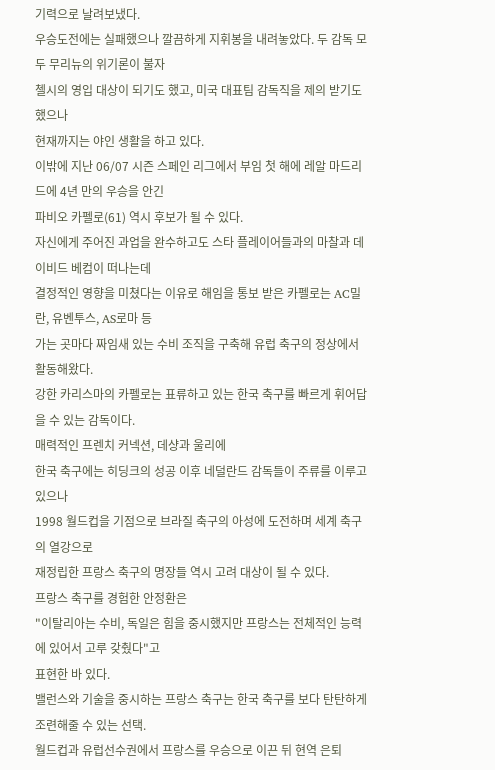기력으로 날려보냈다.
우승도전에는 실패했으나 깔끔하게 지휘봉을 내려놓았다. 두 감독 모두 무리뉴의 위기론이 불자
첼시의 영입 대상이 되기도 했고, 미국 대표팀 감독직을 제의 받기도 했으나
현재까지는 야인 생활을 하고 있다.
이밖에 지난 06/07 시즌 스페인 리그에서 부임 첫 해에 레알 마드리드에 4년 만의 우승을 안긴
파비오 카펠로(61) 역시 후보가 될 수 있다.
자신에게 주어진 과업을 완수하고도 스타 플레이어들과의 마찰과 데이비드 베컴이 떠나는데
결정적인 영향을 미쳤다는 이유로 해임을 통보 받은 카펠로는 AC밀란, 유벤투스, AS로마 등
가는 곳마다 짜임새 있는 수비 조직을 구축해 유럽 축구의 정상에서 활동해왔다.
강한 카리스마의 카펠로는 표류하고 있는 한국 축구를 빠르게 휘어답을 수 있는 감독이다.
매력적인 프렌치 커넥션, 데샹과 울리에
한국 축구에는 히딩크의 성공 이후 네덜란드 감독들이 주류를 이루고 있으나
1998 월드컵을 기점으로 브라질 축구의 아성에 도전하며 세계 축구의 열강으로
재정립한 프랑스 축구의 명장들 역시 고려 대상이 될 수 있다.
프랑스 축구를 경험한 안정환은
"이탈리아는 수비, 독일은 힘을 중시했지만 프랑스는 전체적인 능력에 있어서 고루 갖췄다"고
표현한 바 있다.
밸런스와 기술을 중시하는 프랑스 축구는 한국 축구를 보다 탄탄하게 조련해줄 수 있는 선택.
월드컵과 유럽선수권에서 프랑스를 우승으로 이끈 뒤 현역 은퇴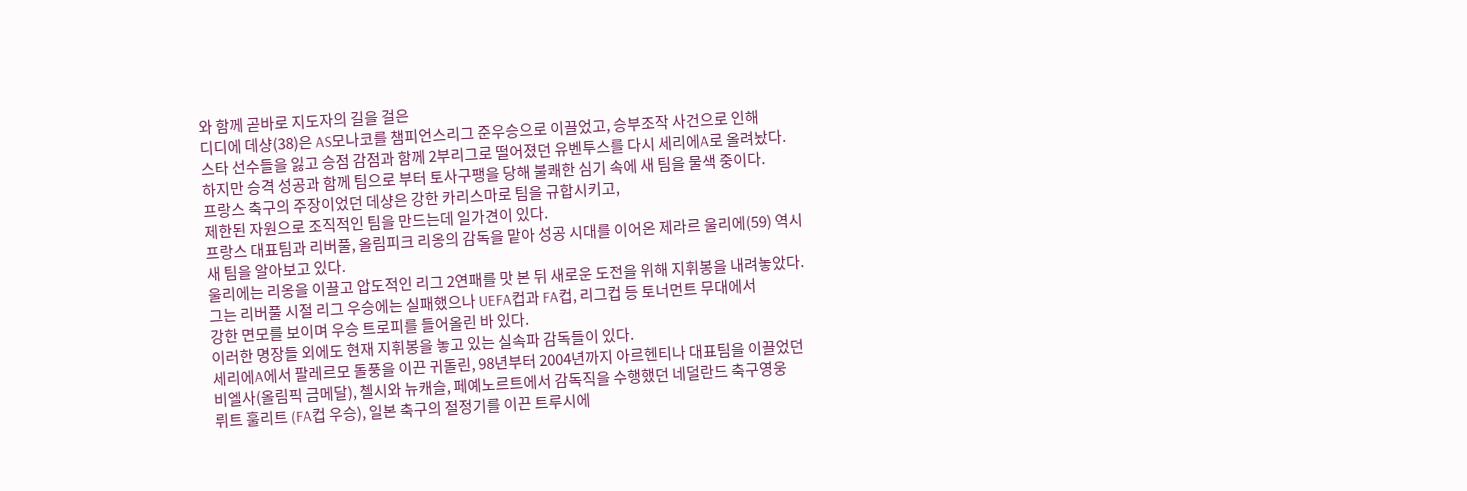와 함께 곧바로 지도자의 길을 걸은
디디에 데샹(38)은 AS모나코를 챔피언스리그 준우승으로 이끌었고, 승부조작 사건으로 인해
스타 선수들을 잃고 승점 감점과 함께 2부리그로 떨어졌던 유벤투스를 다시 세리에A로 올려놨다.
하지만 승격 성공과 함께 팀으로 부터 토사구팽을 당해 불쾌한 심기 속에 새 팀을 물색 중이다.
프랑스 축구의 주장이었던 데샹은 강한 카리스마로 팀을 규합시키고,
제한된 자원으로 조직적인 팀을 만드는데 일가견이 있다.
프랑스 대표팀과 리버풀, 올림피크 리옹의 감독을 맡아 성공 시대를 이어온 제라르 울리에(59) 역시
새 팀을 알아보고 있다.
울리에는 리옹을 이끌고 압도적인 리그 2연패를 맛 본 뒤 새로운 도전을 위해 지휘봉을 내려놓았다.
그는 리버풀 시절 리그 우승에는 실패했으나 UEFA컵과 FA컵, 리그컵 등 토너먼트 무대에서
강한 면모를 보이며 우승 트로피를 들어올린 바 있다.
이러한 명장들 외에도 현재 지휘봉을 놓고 있는 실속파 감독들이 있다.
세리에A에서 팔레르모 돌풍을 이끈 귀돌린, 98년부터 2004년까지 아르헨티나 대표팀을 이끌었던
비엘사(올림픽 금메달), 첼시와 뉴캐슬, 페예노르트에서 감독직을 수행했던 네덜란드 축구영웅
뤼트 훌리트 (FA컵 우승), 일본 축구의 절정기를 이끈 트루시에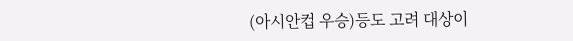(아시안컵 우승)등도 고려 대상이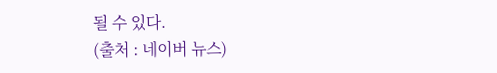될 수 있다.
(출처 : 네이버 뉴스)